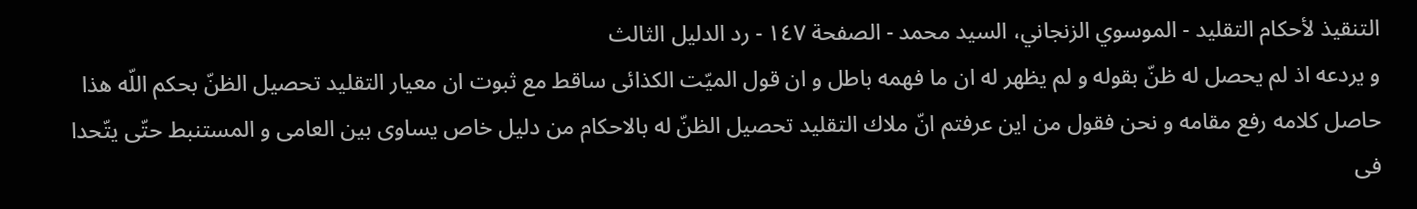التنقيذ لأحكام التقليد - الموسوي الزنجاني، السيد محمد - الصفحة ١٤٧ - رد الدليل الثالث
و يردعه اذ لم يحصل له ظنّ بقوله و لم يظهر له ان ما فهمه باطل و ان قول الميّت الكذائى ساقط مع ثبوت ان معيار التقليد تحصيل الظنّ بحكم اللّه هذا حاصل كلامه رفع مقامه و نحن فقول من اين عرفتم انّ ملاك التقليد تحصيل الظنّ له بالاحكام من دليل خاص يساوى بين العامى و المستنبط حتّى يتّحدا فى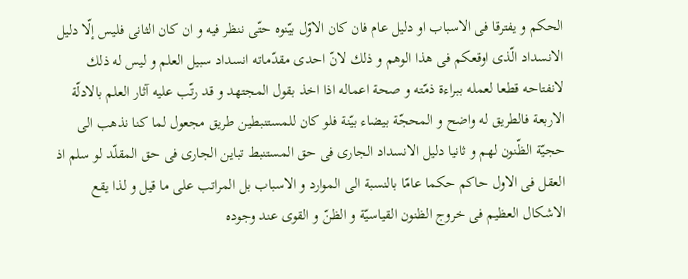الحكم و يفترقا فى الاسباب او دليل عام فان كان الاوّل بيّنوه حتّى ننظر فيه و ان كان الثانى فليس إلّا دليل الانسداد الّذى اوقعكم فى هذا الوهم و ذلك لانّ احدى مقدّماته انسداد سبيل العلم و ليس له ذلك لانفتاحه قطعا لعمله ببراءة ذمّته و صحة اعماله اذا اخذ بقول المجتهد و قد رتّب عليه آثار العلم بالادلّة الاربعة فالطريق له واضح و المحجّة بيضاء بيّنة فلو كان للمستنبطين طريق مجعول لما كنا نذهب الى حجيّة الظّنون لهم و ثانيا دليل الانسداد الجارى فى حق المستنبط تباين الجارى فى حق المقلّد لو سلم اذ العقل فى الاول حاكم حكما عامّا بالنسبة الى الموارد و الاسباب بل المراتب على ما قيل و لذا يقع الاشكال العظيم فى خروج الظنون القياسيّة و الظنّ و القوى عند وجوده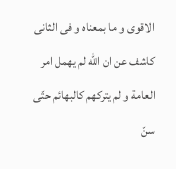الاقوى و ما بمعناه و فى الثانى كاشف عن ان اللّه لم يهمل امر العامة و لم يتركهم كالبهائم حتّى سنّ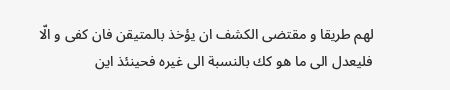لهم طريقا و مقتضى الكشف ان يؤخذ بالمتيقن فان كفى و الّا فليعدل الى ما هو كك بالنسبة الى غيره فحينئذ اين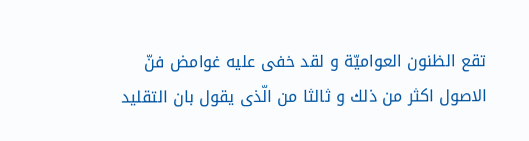تقع الظنون العواميّة و لقد خفى عليه غوامض فنّ الاصول اكثر من ذلك و ثالثا من الّذى يقول بان التقليد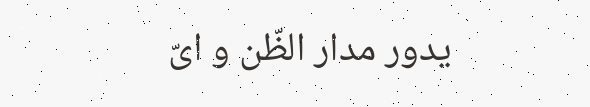يدور مدار الظّن و اىّ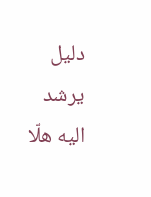دليل يرشد اليه هلّا